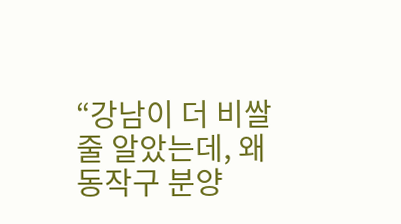“강남이 더 비쌀 줄 알았는데, 왜 동작구 분양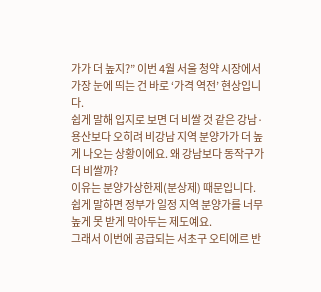가가 더 높지?” 이번 4월 서울 청약 시장에서 가장 눈에 띄는 건 바로 ‘가격 역전’ 현상입니다.
쉽게 말해 입지로 보면 더 비쌀 것 같은 강남·용산보다 오히려 비강남 지역 분양가가 더 높게 나오는 상황이에요. 왜 강남보다 동작구가 더 비쌀까?
이유는 분양가상한제(분상제) 때문입니다. 쉽게 말하면 정부가 일정 지역 분양가를 너무 높게 못 받게 막아두는 제도예요.
그래서 이번에 공급되는 서초구 오티에르 반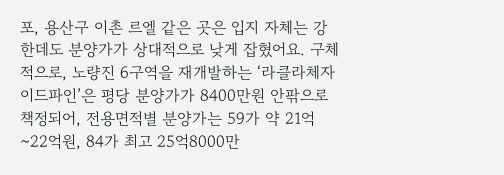포, 용산구 이촌 르엘 같은 곳은 입지 자체는 강한데도 분양가가 상대적으로 낮게 잡혔어요. 구체적으로, 노량진 6구역을 재개발하는 ‘라클라체자이드파인’은 평당 분양가가 8400만원 안팎으로 책정되어, 전용면적별 분양가는 59가 약 21억~22억원, 84가 최고 25억8000만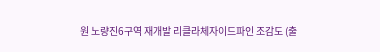원 노량진6구역 재개발 리클라체자이드파인 조감도 (출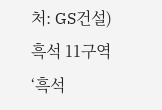처: GS건설) 흑석 11구역 ‘흑석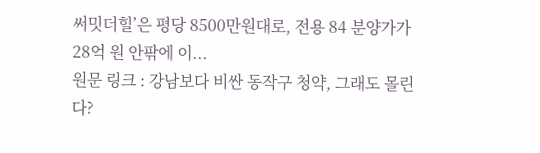써밋더힐’은 평당 8500만원대로, 전용 84 분양가가 28억 원 안팎에 이...
원문 링크 : 강남보다 비싼 동작구 청약, 그래도 몰린다?